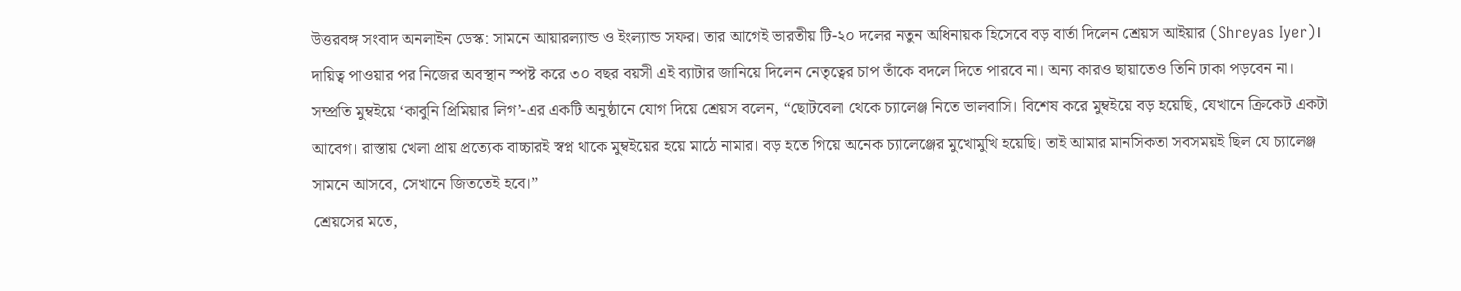উত্তরবঙ্গ সংবাদ অনলাইন ডেস্ক: সামনে আয়ারল্যান্ড ও ইংল্যান্ড সফর। তার আগেই ভারতীয় টি-২০ দলের নতুন অধিনায়ক হিসেবে বড় বার্তা দিলেন শ্রেয়স আইয়ার (Shreyas Iyer)। দায়িত্ব পাওয়ার পর নিজের অবস্থান স্পষ্ট করে ৩০ বছর বয়সী এই ব্যাটার জানিয়ে দিলেন নেতৃত্বের চাপ তাঁকে বদলে দিতে পারবে না। অন্য কারও ছায়াতেও তিনি ঢাকা পড়বেন না।
সম্প্রতি মুম্বইয়ে ‘কাবুনি প্রিমিয়ার লিগ’-এর একটি অনুষ্ঠানে যোগ দিয়ে শ্রেয়স বলেন, “ছোটবেলা থেকে চ্যালেঞ্জ নিতে ভালবাসি। বিশেষ করে মুম্বইয়ে বড় হয়েছি, যেখানে ক্রিকেট একটা আবেগ। রাস্তায় খেলা প্রায় প্রত্যেক বাচ্চারই স্বপ্ন থাকে মুম্বইয়ের হয়ে মাঠে নামার। বড় হতে গিয়ে অনেক চ্যালেঞ্জের মুখোমুখি হয়েছি। তাই আমার মানসিকতা সবসময়ই ছিল যে চ্যালেঞ্জ সামনে আসবে, সেখানে জিততেই হবে।”
শ্রেয়সের মতে,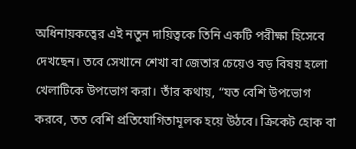অধিনায়কত্বের এই নতুন দায়িত্বকে তিনি একটি পরীক্ষা হিসেবে দেখছেন। তবে সেখানে শেখা বা জেতার চেয়েও বড় বিষয় হলো খেলাটিকে উপভোগ করা। তাঁর কথায়, “যত বেশি উপভোগ করবে, তত বেশি প্রতিযোগিতামূলক হয়ে উঠবে। ক্রিকেট হোক বা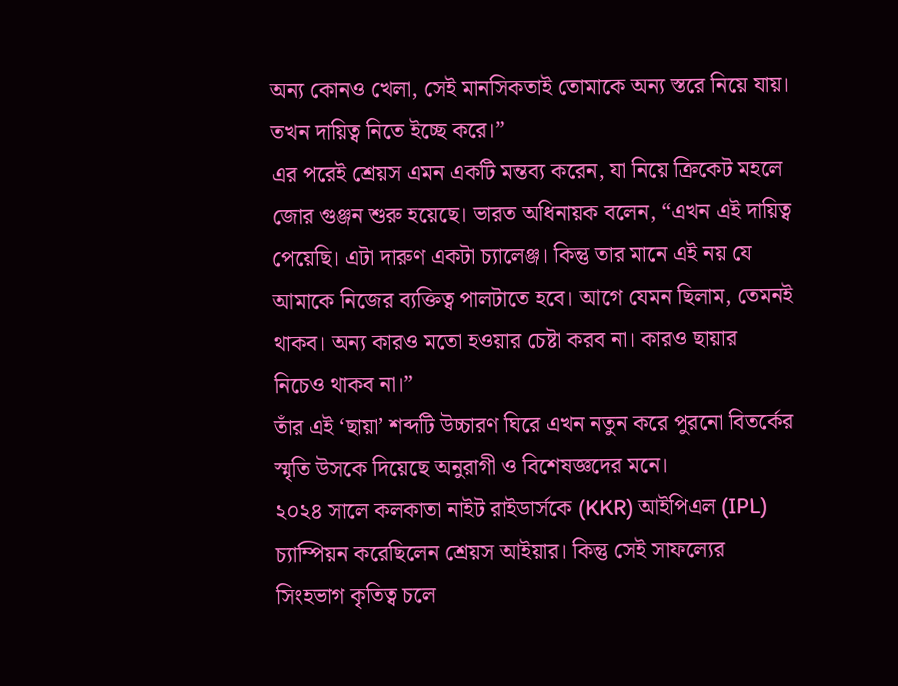অন্য কোনও খেলা, সেই মানসিকতাই তোমাকে অন্য স্তরে নিয়ে যায়। তখন দায়িত্ব নিতে ইচ্ছে করে।”
এর পরেই শ্রেয়স এমন একটি মন্তব্য করেন, যা নিয়ে ক্রিকেট মহলে জোর গুঞ্জন শুরু হয়েছে। ভারত অধিনায়ক বলেন, “এখন এই দায়িত্ব পেয়েছি। এটা দারুণ একটা চ্যালেঞ্জ। কিন্তু তার মানে এই নয় যে আমাকে নিজের ব্যক্তিত্ব পালটাতে হবে। আগে যেমন ছিলাম, তেমনই থাকব। অন্য কারও মতো হওয়ার চেষ্টা করব না। কারও ছায়ার নিচেও থাকব না।”
তাঁর এই ‘ছায়া’ শব্দটি উচ্চারণ ঘিরে এখন নতুন করে পুরনো বিতর্কের স্মৃতি উসকে দিয়েছে অনুরাগী ও বিশেষজ্ঞদের মনে।
২০২৪ সালে কলকাতা নাইট রাইডার্সকে (KKR) আইপিএল (IPL) চ্যাম্পিয়ন করেছিলেন শ্রেয়স আইয়ার। কিন্তু সেই সাফল্যের সিংহভাগ কৃতিত্ব চলে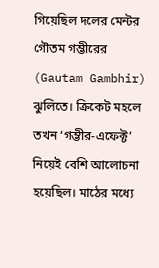গিয়েছিল দলের মেন্টর গৌতম গম্ভীরের (Gautam Gambhir) ঝুলিতে। ক্রিকেট মহলে তখন ‘গম্ভীর-এফেক্ট’ নিয়েই বেশি আলোচনা হয়েছিল। মাঠের মধ্যে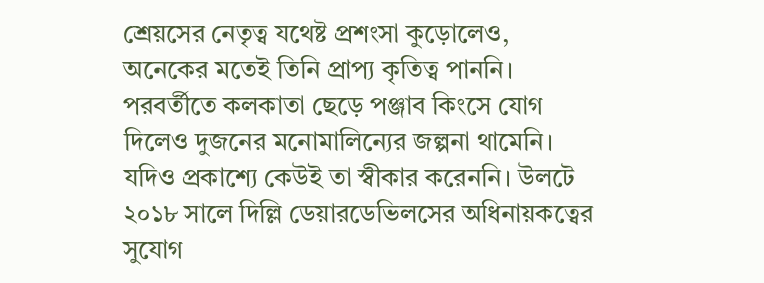শ্রেয়সের নেতৃত্ব যথেষ্ট প্রশংসা কুড়োলেও, অনেকের মতেই তিনি প্রাপ্য কৃতিত্ব পাননি।
পরবর্তীতে কলকাতা ছেড়ে পঞ্জাব কিংসে যোগ দিলেও দুজনের মনোমালিন্যের জল্পনা থামেনি। যদিও প্রকাশ্যে কেউই তা স্বীকার করেননি। উলটে ২০১৮ সালে দিল্লি ডেয়ারডেভিলসের অধিনায়কত্বের সুযোগ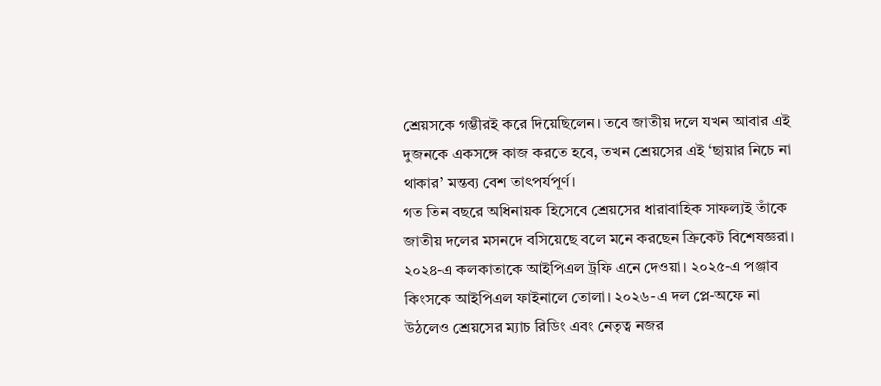শ্রেয়সকে গম্ভীরই করে দিয়েছিলেন। তবে জাতীয় দলে যখন আবার এই দুজনকে একসঙ্গে কাজ করতে হবে, তখন শ্রেয়সের এই ‘ছায়ার নিচে না থাকার’ মন্তব্য বেশ তাৎপর্যপূর্ণ।
গত তিন বছরে অধিনায়ক হিসেবে শ্রেয়সের ধারাবাহিক সাফল্যই তাঁকে জাতীয় দলের মসনদে বসিয়েছে বলে মনে করছেন ক্রিকেট বিশেষজ্ঞরা। ২০২৪-এ কলকাতাকে আইপিএল ট্রফি এনে দেওয়া। ২০২৫-এ পঞ্জাব কিংসকে আইপিএল ফাইনালে তোলা। ২০২৬-এ দল প্লে-অফে না উঠলেও শ্রেয়সের ম্যাচ রিডিং এবং নেতৃত্ব নজর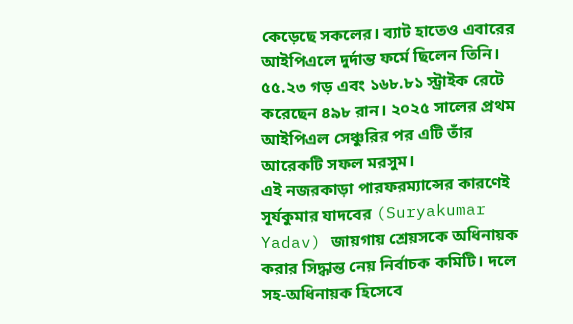কেড়েছে সকলের। ব্যাট হাতেও এবারের আইপিএলে দুর্দান্ত ফর্মে ছিলেন তিনি। ৫৫.২৩ গড় এবং ১৬৮.৮১ স্ট্রাইক রেটে করেছেন ৪৯৮ রান। ২০২৫ সালের প্রথম আইপিএল সেঞ্চুরির পর এটি তাঁর আরেকটি সফল মরসুম।
এই নজরকাড়া পারফরম্যান্সের কারণেই সূর্যকুমার যাদবের (Suryakumar Yadav) জায়গায় শ্রেয়সকে অধিনায়ক করার সিদ্ধান্ত নেয় নির্বাচক কমিটি। দলে সহ-অধিনায়ক হিসেবে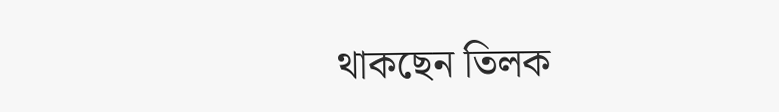থাকছেন তিলক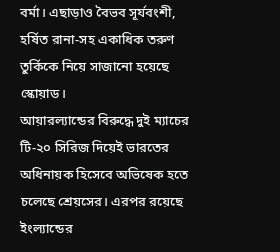বর্মা। এছাড়াও বৈভব সূর্যবংশী, হর্ষিত রানা-সহ একাধিক তরুণ তুর্কিকে নিয়ে সাজানো হয়েছে স্কোয়াড।
আয়ারল্যান্ডের বিরুদ্ধে দুই ম্যাচের টি-২০ সিরিজ দিয়েই ভারতের অধিনায়ক হিসেবে অভিষেক হতে চলেছে শ্রেয়সের। এরপর রয়েছে ইংল্যান্ডের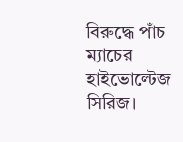বিরুদ্ধে পাঁচ ম্যাচের হাইভোল্টেজ সিরিজ।